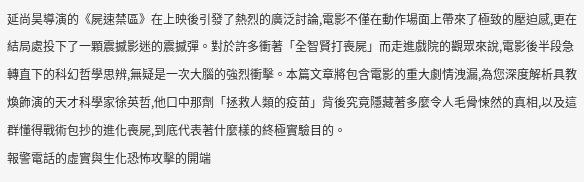延尚昊導演的《屍速禁區》在上映後引發了熱烈的廣泛討論,電影不僅在動作場面上帶來了極致的壓迫感,更在結局處投下了一顆震撼影迷的震撼彈。對於許多衝著「全智賢打喪屍」而走進戲院的觀眾來說,電影後半段急轉直下的科幻哲學思辨,無疑是一次大腦的強烈衝擊。本篇文章將包含電影的重大劇情洩漏,為您深度解析具教煥飾演的天才科學家徐英哲,他口中那劑「拯救人類的疫苗」背後究竟隱藏著多麼令人毛骨悚然的真相,以及這群懂得戰術包抄的進化喪屍,到底代表著什麼樣的終極實驗目的。
報警電話的虛實與生化恐怖攻擊的開端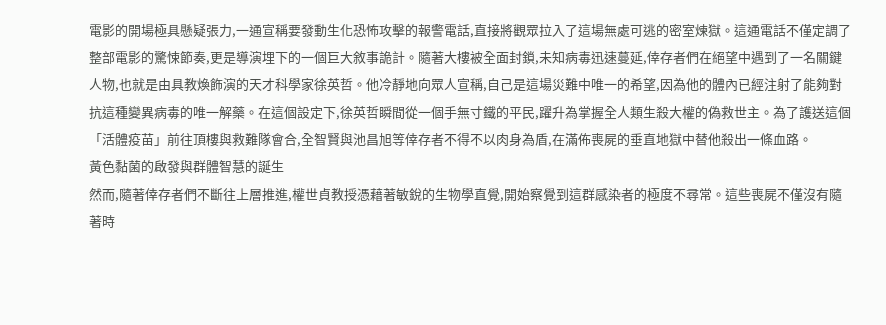電影的開場極具懸疑張力,一通宣稱要發動生化恐怖攻擊的報警電話,直接將觀眾拉入了這場無處可逃的密室煉獄。這通電話不僅定調了整部電影的驚悚節奏,更是導演埋下的一個巨大敘事詭計。隨著大樓被全面封鎖,未知病毒迅速蔓延,倖存者們在絕望中遇到了一名關鍵人物,也就是由具教煥飾演的天才科學家徐英哲。他冷靜地向眾人宣稱,自己是這場災難中唯一的希望,因為他的體內已經注射了能夠對抗這種變異病毒的唯一解藥。在這個設定下,徐英哲瞬間從一個手無寸鐵的平民,躍升為掌握全人類生殺大權的偽救世主。為了護送這個「活體疫苗」前往頂樓與救難隊會合,全智賢與池昌旭等倖存者不得不以肉身為盾,在滿佈喪屍的垂直地獄中替他殺出一條血路。
黃色黏菌的啟發與群體智慧的誕生
然而,隨著倖存者們不斷往上層推進,權世貞教授憑藉著敏銳的生物學直覺,開始察覺到這群感染者的極度不尋常。這些喪屍不僅沒有隨著時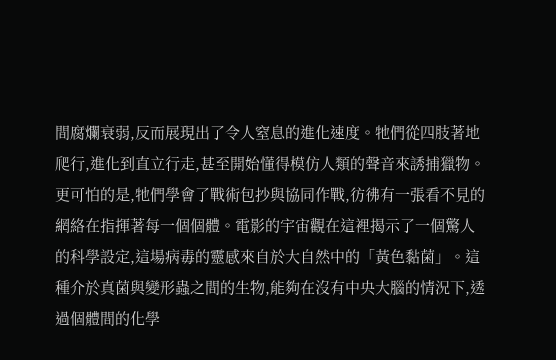間腐爛衰弱,反而展現出了令人窒息的進化速度。牠們從四肢著地爬行,進化到直立行走,甚至開始懂得模仿人類的聲音來誘捕獵物。更可怕的是,牠們學會了戰術包抄與協同作戰,彷彿有一張看不見的網絡在指揮著每一個個體。電影的宇宙觀在這裡揭示了一個驚人的科學設定,這場病毒的靈感來自於大自然中的「黃色黏菌」。這種介於真菌與變形蟲之間的生物,能夠在沒有中央大腦的情況下,透過個體間的化學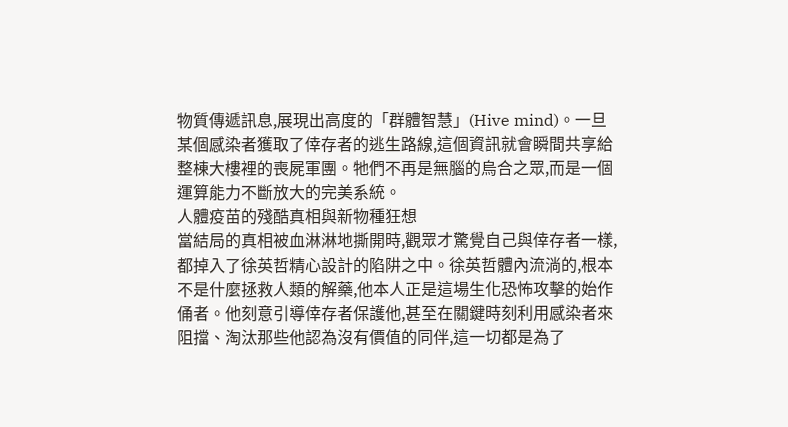物質傳遞訊息,展現出高度的「群體智慧」(Hive mind)。一旦某個感染者獲取了倖存者的逃生路線,這個資訊就會瞬間共享給整棟大樓裡的喪屍軍團。牠們不再是無腦的烏合之眾,而是一個運算能力不斷放大的完美系統。
人體疫苗的殘酷真相與新物種狂想
當結局的真相被血淋淋地撕開時,觀眾才驚覺自己與倖存者一樣,都掉入了徐英哲精心設計的陷阱之中。徐英哲體內流淌的,根本不是什麼拯救人類的解藥,他本人正是這場生化恐怖攻擊的始作俑者。他刻意引導倖存者保護他,甚至在關鍵時刻利用感染者來阻擋、淘汰那些他認為沒有價值的同伴,這一切都是為了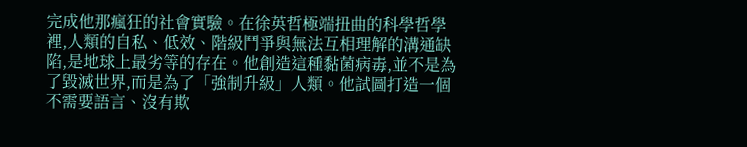完成他那瘋狂的社會實驗。在徐英哲極端扭曲的科學哲學裡,人類的自私、低效、階級鬥爭與無法互相理解的溝通缺陷,是地球上最劣等的存在。他創造這種黏菌病毒,並不是為了毀滅世界,而是為了「強制升級」人類。他試圖打造一個不需要語言、沒有欺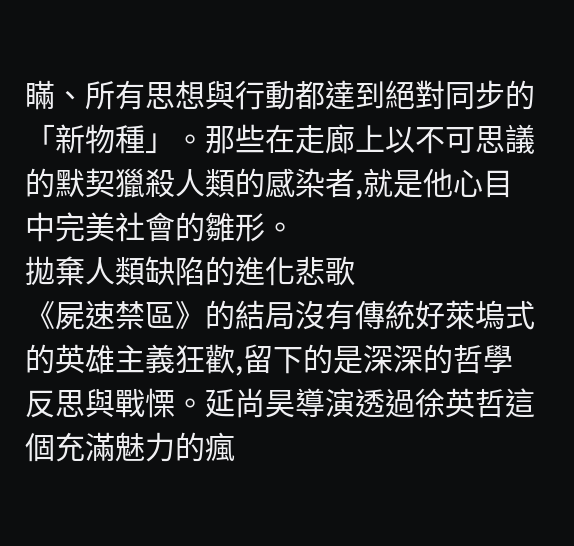瞞、所有思想與行動都達到絕對同步的「新物種」。那些在走廊上以不可思議的默契獵殺人類的感染者,就是他心目中完美社會的雛形。
拋棄人類缺陷的進化悲歌
《屍速禁區》的結局沒有傳統好萊塢式的英雄主義狂歡,留下的是深深的哲學反思與戰慄。延尚昊導演透過徐英哲這個充滿魅力的瘋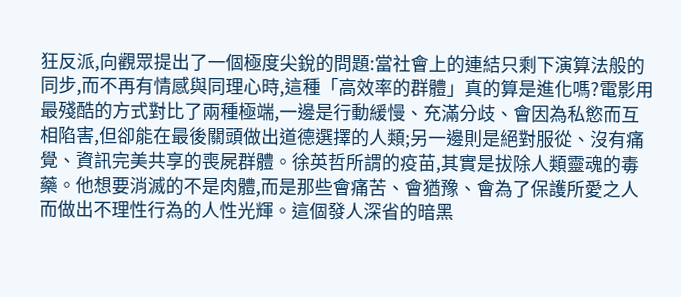狂反派,向觀眾提出了一個極度尖銳的問題:當社會上的連結只剩下演算法般的同步,而不再有情感與同理心時,這種「高效率的群體」真的算是進化嗎?電影用最殘酷的方式對比了兩種極端,一邊是行動緩慢、充滿分歧、會因為私慾而互相陷害,但卻能在最後關頭做出道德選擇的人類;另一邊則是絕對服從、沒有痛覺、資訊完美共享的喪屍群體。徐英哲所謂的疫苗,其實是拔除人類靈魂的毒藥。他想要消滅的不是肉體,而是那些會痛苦、會猶豫、會為了保護所愛之人而做出不理性行為的人性光輝。這個發人深省的暗黑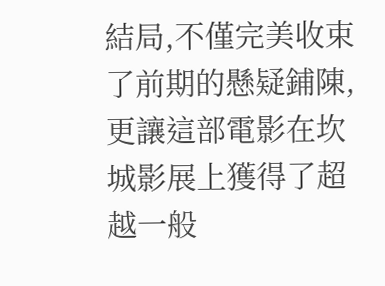結局,不僅完美收束了前期的懸疑鋪陳,更讓這部電影在坎城影展上獲得了超越一般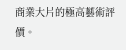商業大片的極高藝術評價。